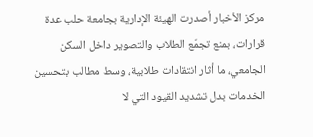مركز الأخبار أصدرت الهيئة الإدارية بجامعة حلب عدة قرارات، بمنع تجمّع الطلاب والتصوير داخل السكن الجامعي، ما أثار انتقادات طلابية، وسط مطالب بتحسين الخدمات بدل تشديد القيود التي لا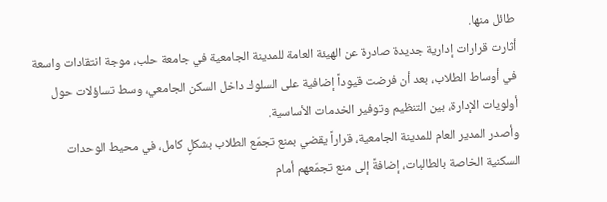طائل منها.
أثارت قرارات إدارية جديدة صادرة عن الهيئة العامة للمدينة الجامعية في جامعة حلب، موجة انتقادات واسعة في أوساط الطلاب، بعد أن فرضت قيوداً إضافية على السلوك داخل السكن الجامعي، وسط تساؤلات حول أولويات الإدارة، بين التنظيم وتوفير الخدمات الأساسية.
وأصدر المدير العام للمدينة الجامعية، قراراً يقضي بمنع تجمّع الطلاب بشكلٍ كامل، في محيط الوحدات السكنية الخاصة بالطالبات، إضافةً إلى منع تجمّعهم أمام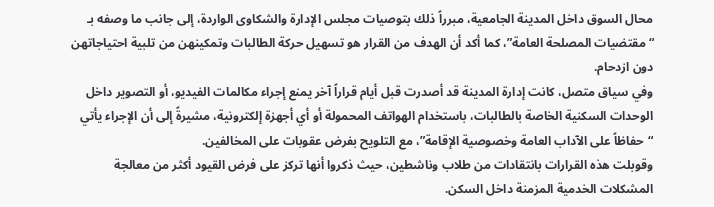محال السوق داخل المدينة الجامعية، مبرراً ذلك بتوصيات مجلس الإدارة والشكاوى الواردة، إلى جانب ما وصفه بـ “مقتضيات المصلحة العامة”، كما أكد أن الهدف من القرار هو تسهيل حركة الطالبات وتمكينهن من تلبية احتياجاتهن دون ازدحام.
وفي سياق متصل، كانت إدارة المدينة قد أصدرت قبل أيام قراراً آخر يمنع إجراء مكالمات الفيديو، أو التصوير داخل الوحدات السكنية الخاصة بالطالبات، باستخدام الهواتف المحمولة أو أي أجهزة إلكترونية، مشيرةً إلى أن الإجراء يأتي “حفاظاً على الآداب العامة وخصوصية الإقامة”، مع التلويح بفرض عقوبات على المخالفين.
وقوبلت هذه القرارات بانتقادات من طلاب وناشطين، حيث ذكروا أنها تركز على فرض القيود أكثر من معالجة المشكلات الخدمية المزمنة داخل السكن.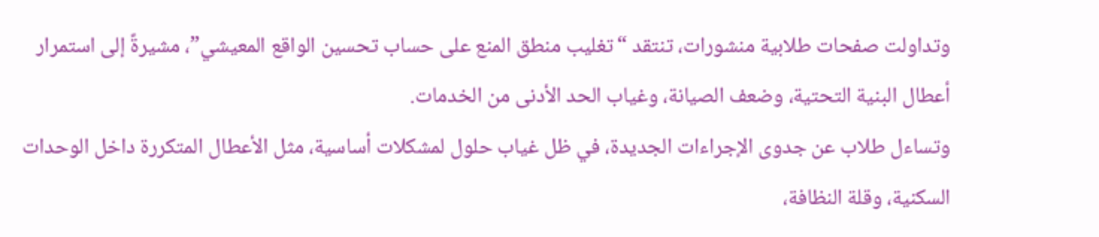وتداولت صفحات طلابية منشورات، تنتقد “تغليب منطق المنع على حساب تحسين الواقع المعيشي”، مشيرةً إلى استمرار أعطال البنية التحتية، وضعف الصيانة، وغياب الحد الأدنى من الخدمات.
وتساءل طلاب عن جدوى الإجراءات الجديدة، في ظل غياب حلول لمشكلات أساسية، مثل الأعطال المتكررة داخل الوحدات السكنية، وقلة النظافة،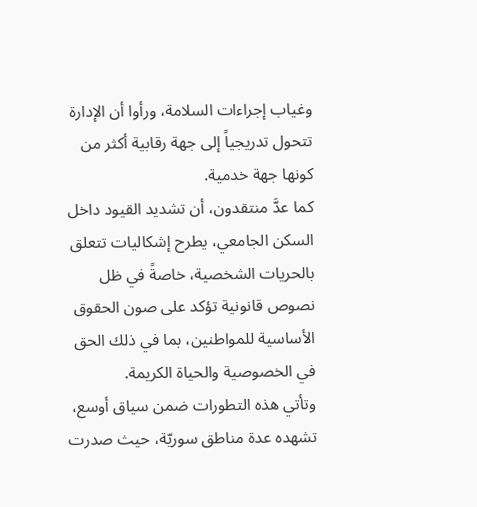وغياب إجراءات السلامة، ورأوا أن الإدارة تتحول تدريجياً إلى جهة رقابية أكثر من كونها جهة خدمية.
كما عدَّ منتقدون، أن تشديد القيود داخل السكن الجامعي، يطرح إشكاليات تتعلق بالحريات الشخصية، خاصةً في ظل نصوص قانونية تؤكد على صون الحقوق الأساسية للمواطنين، بما في ذلك الحق في الخصوصية والحياة الكريمة.
وتأتي هذه التطورات ضمن سياق أوسع، تشهده عدة مناطق سوريّة، حيث صدرت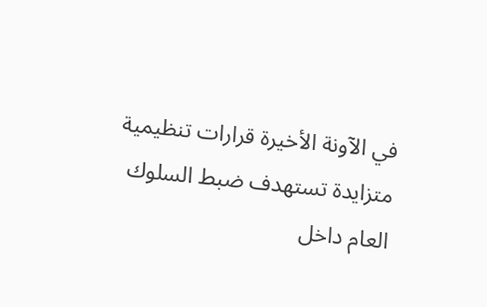في الآونة الأخيرة قرارات تنظيمية متزايدة تستهدف ضبط السلوك العام داخل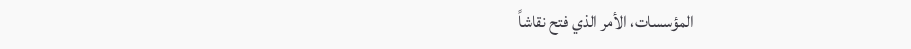المؤسسات، الأمر الذي فتح نقاشاً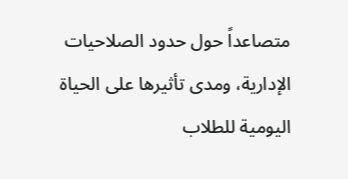متصاعداً حول حدود الصلاحيات الإدارية، ومدى تأثيرها على الحياة اليومية للطلاب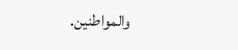والمواطنين.